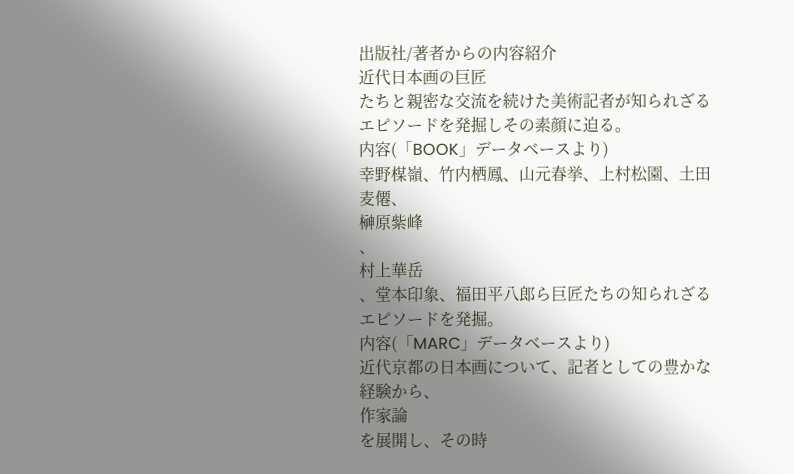出版社/著者からの内容紹介
近代日本画の巨匠
たちと親密な交流を続けた美術記者が知られざるエピソードを発掘しその素顔に迫る。
内容(「BOOK」データベースより)
幸野楳嶺、竹内栖鳳、山元春挙、上村松園、土田麦僊、
榊原紫峰
、
村上華岳
、堂本印象、福田平八郎ら巨匠たちの知られざるエピソードを発掘。
内容(「MARC」データベースより)
近代京都の日本画について、記者としての豊かな経験から、
作家論
を展開し、その時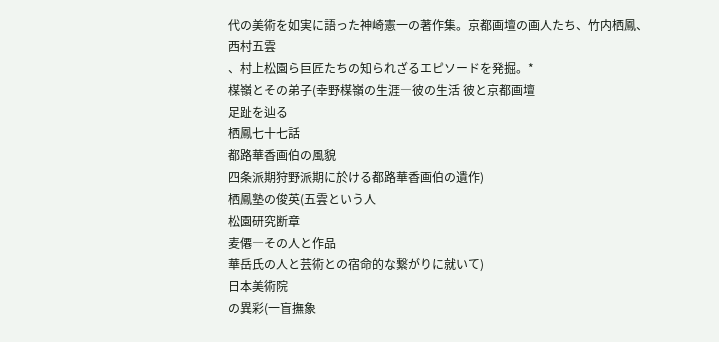代の美術を如実に語った神崎憲一の著作集。京都画壇の画人たち、竹内栖鳳、
西村五雲
、村上松園ら巨匠たちの知られざるエピソードを発掘。*
楳嶺とその弟子(幸野楳嶺の生涯―彼の生活 彼と京都画壇
足趾を辿る
栖鳳七十七話
都路華香画伯の風貌
四条派期狩野派期に於ける都路華香画伯の遺作)
栖鳳塾の俊英(五雲という人
松園研究断章
麦僊―その人と作品
華岳氏の人と芸術との宿命的な繋がりに就いて)
日本美術院
の異彩(一盲撫象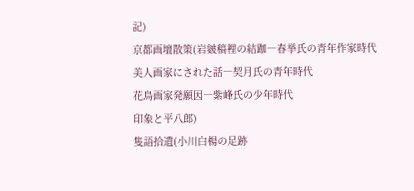記)
京都画壇散策(岩皴稿裡の結跏―春挙氏の青年作家時代
美人画家にされた話―契月氏の青年時代
花鳥画家発願因―紫峰氏の少年時代
印象と平八郎)
隻語拾遺(小川白楊の足跡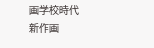画学校時代
新作画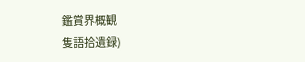鑑賞界概観
隻語拾遺録)